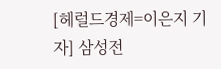[헤럴드경제=이은지 기자] 삼성전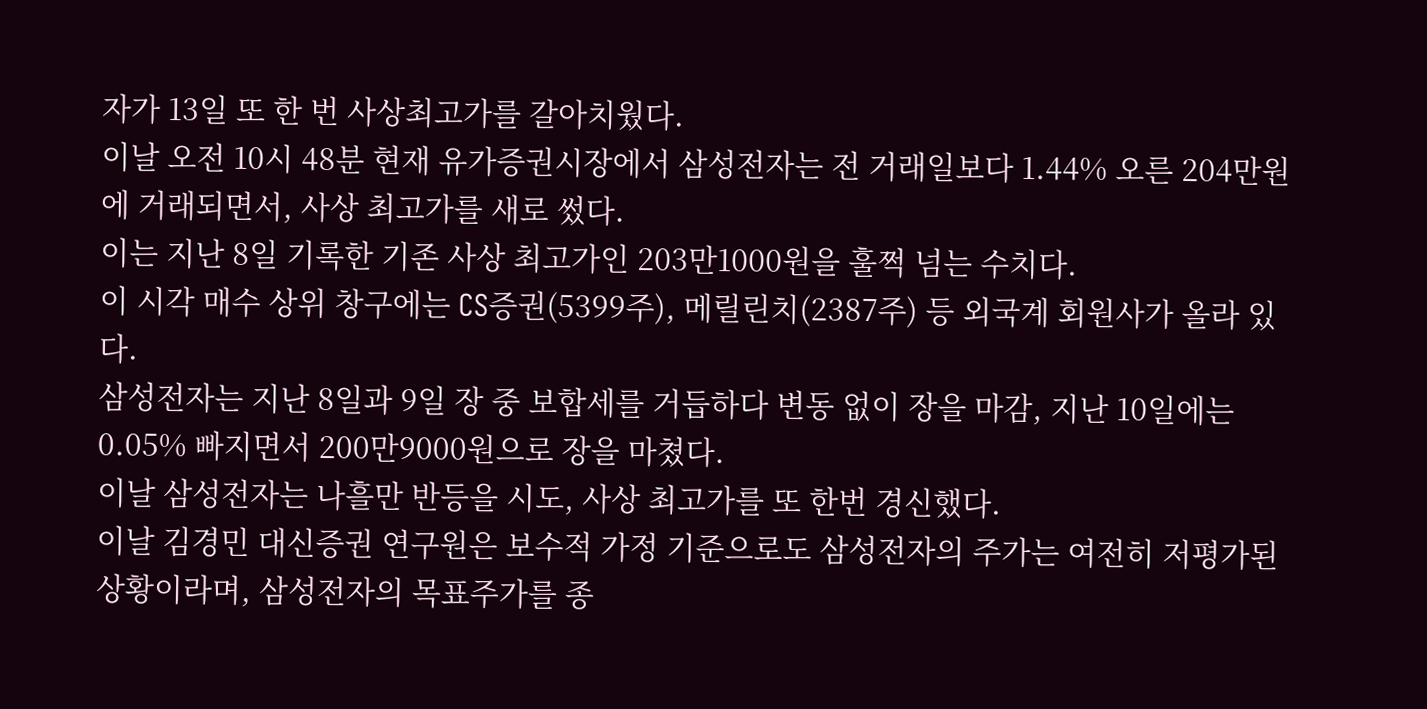자가 13일 또 한 번 사상최고가를 갈아치웠다.
이날 오전 10시 48분 현재 유가증권시장에서 삼성전자는 전 거래일보다 1.44% 오른 204만원에 거래되면서, 사상 최고가를 새로 썼다.
이는 지난 8일 기록한 기존 사상 최고가인 203만1000원을 훌쩍 넘는 수치다.
이 시각 매수 상위 창구에는 CS증권(5399주), 메릴린치(2387주) 등 외국계 회원사가 올라 있다.
삼성전자는 지난 8일과 9일 장 중 보합세를 거듭하다 변동 없이 장을 마감, 지난 10일에는 0.05% 빠지면서 200만9000원으로 장을 마쳤다.
이날 삼성전자는 나흘만 반등을 시도, 사상 최고가를 또 한번 경신했다.
이날 김경민 대신증권 연구원은 보수적 가정 기준으로도 삼성전자의 주가는 여전히 저평가된 상황이라며, 삼성전자의 목표주가를 종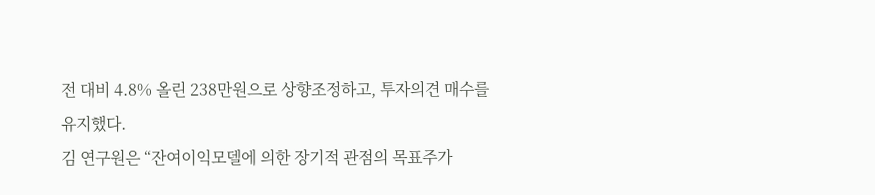전 대비 4.8% 올린 238만원으로 상향조정하고, 투자의견 매수를 유지했다.
김 연구원은 “잔여이익모델에 의한 장기적 관점의 목표주가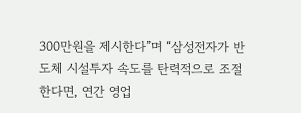300만원을 제시한다”며 “삼성전자가 반도체 시설투자 속도를 탄력적으로 조절한다면, 연간 영업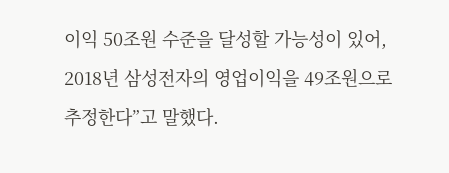이익 50조원 수준을 달성할 가능성이 있어, 2018년 삼성전자의 영업이익을 49조원으로 추정한다”고 말했다.